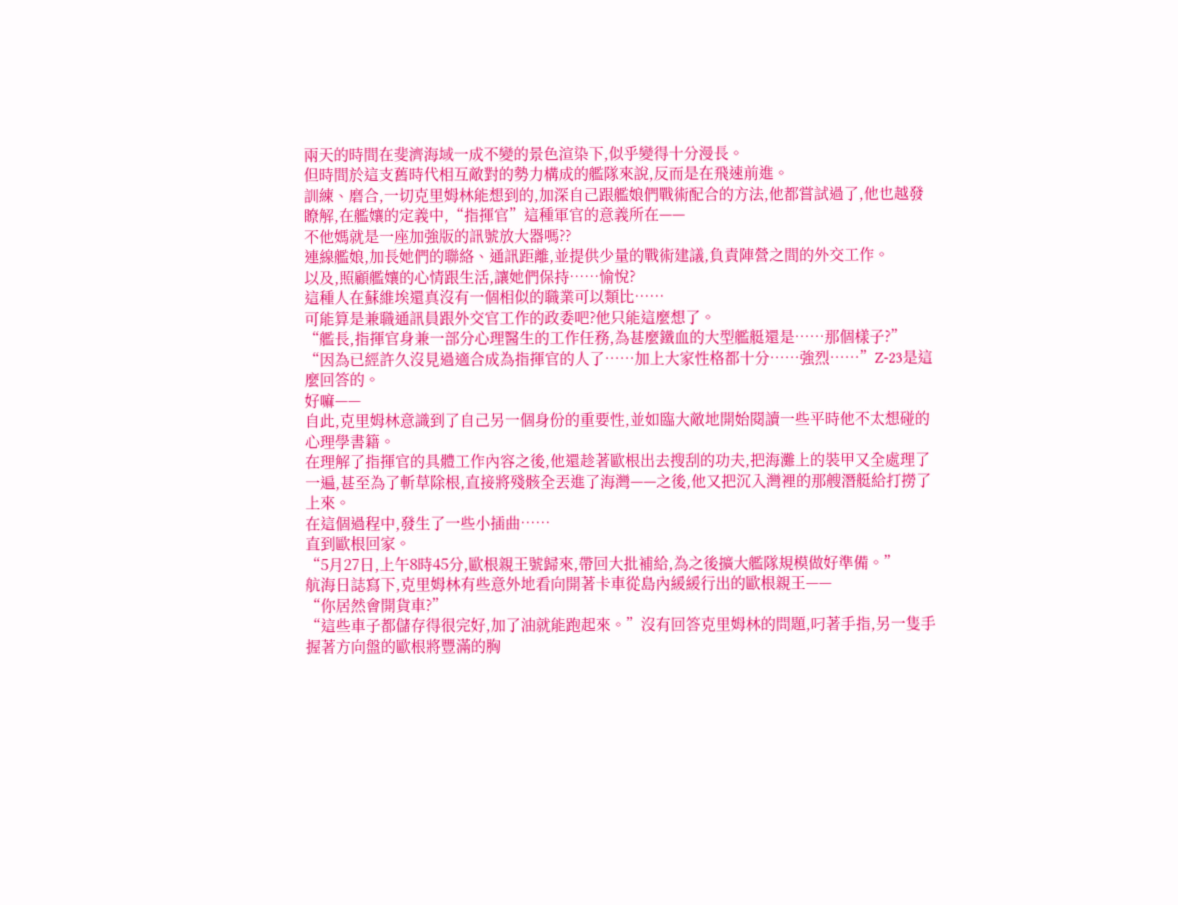兩天的時間在斐濟海域一成不變的景色渲染下,似乎變得十分漫長。
但時間於這支舊時代相互敵對的勢力構成的艦隊來說,反而是在飛速前進。
訓練、磨合,一切克里姆林能想到的,加深自己跟艦娘們戰術配合的方法,他都嘗試過了,他也越發瞭解,在艦孃的定義中,“指揮官”這種軍官的意義所在——
不他媽就是一座加強版的訊號放大器嗎??
連線艦娘,加長她們的聯絡、通訊距離,並提供少量的戰術建議,負責陣營之間的外交工作。
以及,照顧艦孃的心情跟生活,讓她們保持……愉悅?
這種人在蘇維埃還真沒有一個相似的職業可以類比……
可能算是兼職通訊員跟外交官工作的政委吧?他只能這麼想了。
“艦長,指揮官身兼一部分心理醫生的工作任務,為甚麼鐵血的大型艦艇還是……那個樣子?”
“因為已經許久沒見過適合成為指揮官的人了……加上大家性格都十分……強烈……”Z-23是這麼回答的。
好嘛——
自此,克里姆林意識到了自己另一個身份的重要性,並如臨大敵地開始閱讀一些平時他不太想碰的心理學書籍。
在理解了指揮官的具體工作內容之後,他還趁著歐根出去搜刮的功夫,把海灘上的裝甲又全處理了一遍,甚至為了斬草除根,直接將殘骸全丟進了海灣——之後,他又把沉入灣裡的那艘潛艇給打撈了上來。
在這個過程中,發生了一些小插曲……
直到歐根回家。
“5月27日,上午8時45分,歐根親王號歸來,帶回大批補給,為之後擴大艦隊規模做好準備。”
航海日誌寫下,克里姆林有些意外地看向開著卡車從島內緩緩行出的歐根親王——
“你居然會開貨車?”
“這些車子都儲存得很完好,加了油就能跑起來。”沒有回答克里姆林的問題,叼著手指,另一隻手握著方向盤的歐根將豐滿的胸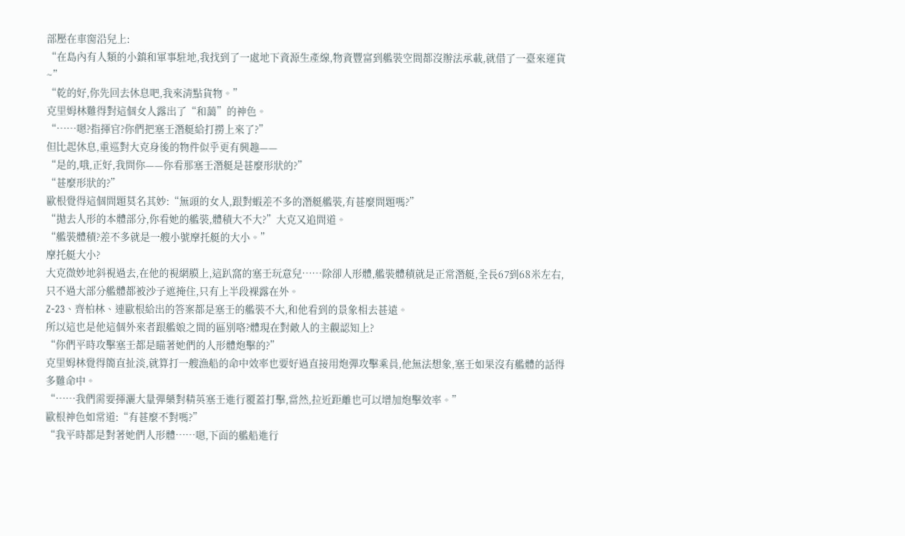部壓在車窗沿兒上:
“在島內有人類的小鎮和軍事駐地,我找到了一處地下資源生產線,物資豐富到艦裝空間都沒辦法承載,就借了一臺來運貨~”
“乾的好,你先回去休息吧,我來清點貨物。”
克里姆林難得對這個女人露出了“和藹”的神色。
“……嗯?指揮官?你們把塞壬潛艇給打撈上來了?”
但比起休息,重巡對大克身後的物件似乎更有興趣——
“是的,哦,正好,我問你——你看那塞壬潛艇是甚麼形狀的?”
“甚麼形狀的?”
歐根覺得這個問題莫名其妙:“無頭的女人,跟對蝦差不多的潛艇艦裝,有甚麼問題嗎?”
“拋去人形的本體部分,你看她的艦裝,體積大不大?”大克又追問道。
“艦裝體積?差不多就是一艘小號摩托艇的大小。”
摩托艇大小?
大克微妙地斜視過去,在他的視網膜上,這趴窩的塞壬玩意兒……除卻人形體,艦裝體積就是正常潛艇,全長67到68米左右,只不過大部分艦體都被沙子遮掩住,只有上半段裸露在外。
Z-23、齊柏林、連歐根給出的答案都是塞壬的艦裝不大,和他看到的景象相去甚遠。
所以這也是他這個外來者跟艦娘之間的區別咯?體現在對敵人的主觀認知上?
“你們平時攻擊塞壬都是瞄著她們的人形體炮擊的?”
克里姆林覺得簡直扯淡,就算打一艘漁船的命中效率也要好過直接用炮彈攻擊乘員,他無法想象,塞壬如果沒有艦體的話得多難命中。
“……我們需要揮灑大量彈藥對精英塞壬進行覆蓋打擊,當然,拉近距離也可以增加炮擊效率。”
歐根神色如常道:“有甚麼不對嗎?”
“我平時都是對著她們人形體……嗯,下面的艦船進行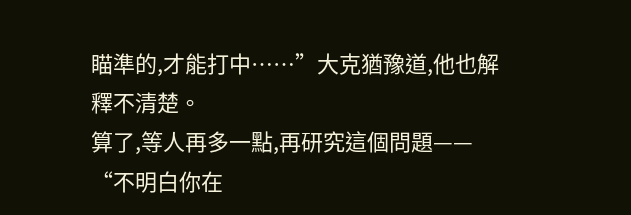瞄準的,才能打中……”大克猶豫道,他也解釋不清楚。
算了,等人再多一點,再研究這個問題——
“不明白你在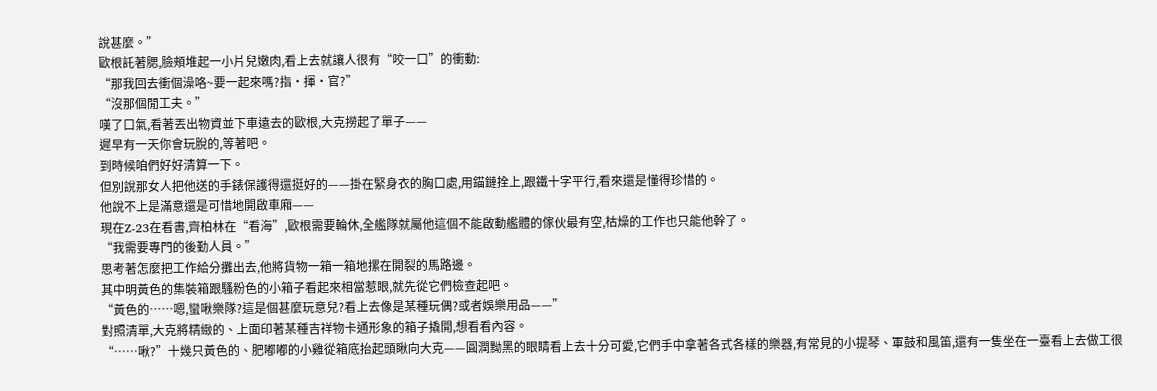說甚麼。”
歐根託著腮,臉頰堆起一小片兒嫩肉,看上去就讓人很有“咬一口”的衝動:
“那我回去衝個澡咯~要一起來嗎?指·揮·官?”
“沒那個閒工夫。”
嘆了口氣,看著丟出物資並下車遠去的歐根,大克撈起了單子——
遲早有一天你會玩脫的,等著吧。
到時候咱們好好清算一下。
但別說那女人把他送的手錶保護得還挺好的——掛在緊身衣的胸口處,用錨鏈拴上,跟鐵十字平行,看來還是懂得珍惜的。
他說不上是滿意還是可惜地開啟車廂——
現在Z-23在看書,齊柏林在“看海”,歐根需要輪休,全艦隊就屬他這個不能啟動艦體的傢伙最有空,枯燥的工作也只能他幹了。
“我需要專門的後勤人員。”
思考著怎麼把工作給分攤出去,他將貨物一箱一箱地摞在開裂的馬路邊。
其中明黃色的集裝箱跟騷粉色的小箱子看起來相當惹眼,就先從它們檢查起吧。
“黃色的……嗯,蠻啾樂隊?這是個甚麼玩意兒?看上去像是某種玩偶?或者娛樂用品——”
對照清單,大克將精緻的、上面印著某種吉祥物卡通形象的箱子撬開,想看看內容。
“……啾?”十幾只黃色的、肥嘟嘟的小雞從箱底抬起頭瞅向大克——圓潤黝黑的眼睛看上去十分可愛,它們手中拿著各式各樣的樂器,有常見的小提琴、軍鼓和風笛,還有一隻坐在一臺看上去做工很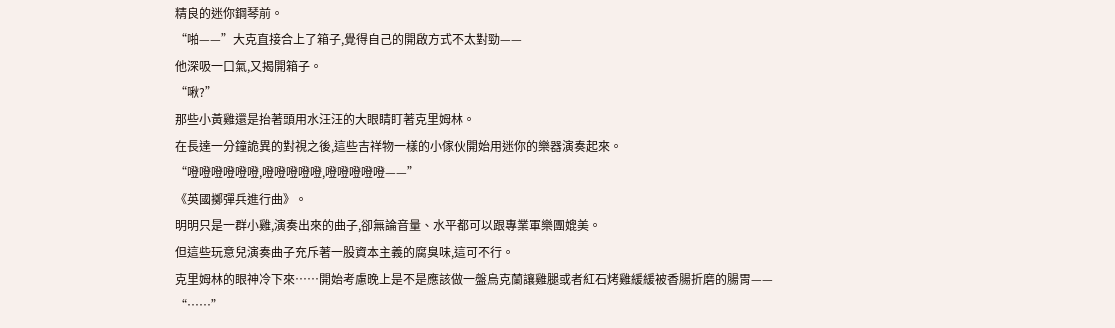精良的迷你鋼琴前。
“啪——”大克直接合上了箱子,覺得自己的開啟方式不太對勁——
他深吸一口氣,又揭開箱子。
“啾?”
那些小黃雞還是抬著頭用水汪汪的大眼睛盯著克里姆林。
在長達一分鐘詭異的對視之後,這些吉祥物一樣的小傢伙開始用迷你的樂器演奏起來。
“噔噔噔噔噔噔,噔噔噔噔噔,噔噔噔噔噔——”
《英國擲彈兵進行曲》。
明明只是一群小雞,演奏出來的曲子,卻無論音量、水平都可以跟專業軍樂團媲美。
但這些玩意兒演奏曲子充斥著一股資本主義的腐臭味,這可不行。
克里姆林的眼神冷下來……開始考慮晚上是不是應該做一盤烏克蘭讓雞腿或者紅石烤雞緩緩被香腸折磨的腸胃——
“……”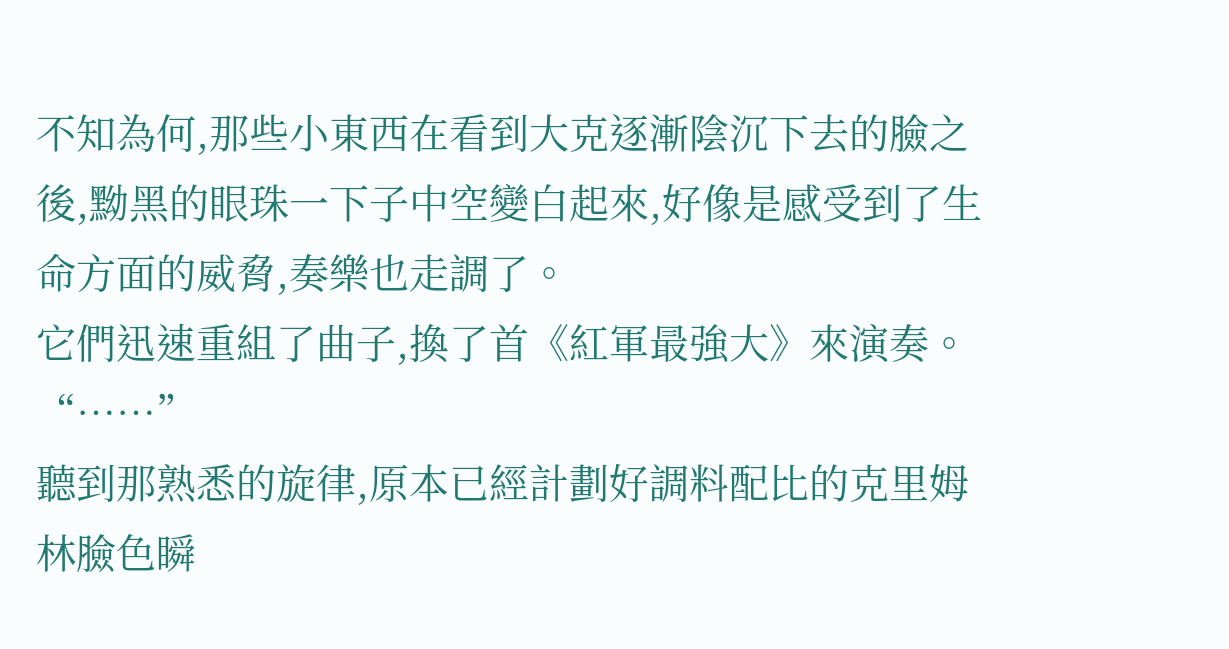不知為何,那些小東西在看到大克逐漸陰沉下去的臉之後,黝黑的眼珠一下子中空變白起來,好像是感受到了生命方面的威脅,奏樂也走調了。
它們迅速重組了曲子,換了首《紅軍最強大》來演奏。
“……”
聽到那熟悉的旋律,原本已經計劃好調料配比的克里姆林臉色瞬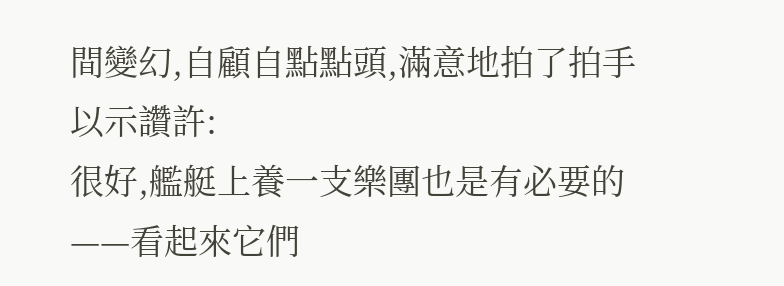間變幻,自顧自點點頭,滿意地拍了拍手以示讚許:
很好,艦艇上養一支樂團也是有必要的——看起來它們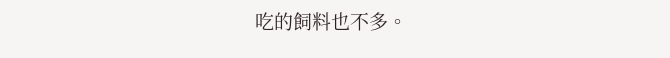吃的飼料也不多。